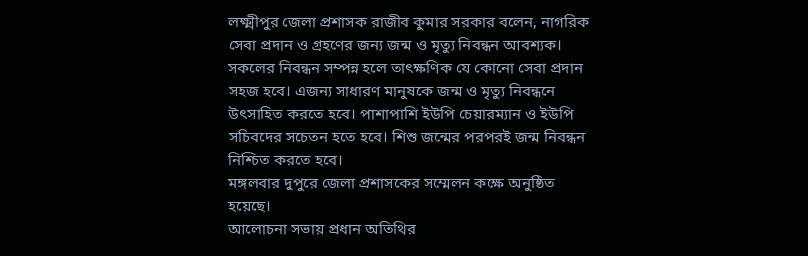লক্ষ্মীপুর জেলা প্রশাসক রাজীব কুমার সরকার বলেন, নাগরিক সেবা প্রদান ও গ্রহণের জন্য জন্ম ও মৃত্যু নিবন্ধন আবশ্যক। সকলের নিবন্ধন সম্পন্ন হলে তাৎক্ষণিক যে কোনো সেবা প্রদান সহজ হবে। এজন্য সাধারণ মানুষকে জন্ম ও মৃত্যু নিবন্ধনে উৎসাহিত করতে হবে। পাশাপাশি ইউপি চেয়ারম্যান ও ইউপি সচিবদের সচেতন হতে হবে। শিশু জন্মের পরপরই জন্ম নিবন্ধন নিশ্চিত করতে হবে।
মঙ্গলবার দুপুরে জেলা প্রশাসকের সম্মেলন কক্ষে অনুষ্ঠিত হয়েছে।
আলোচনা সভায় প্রধান অতিথির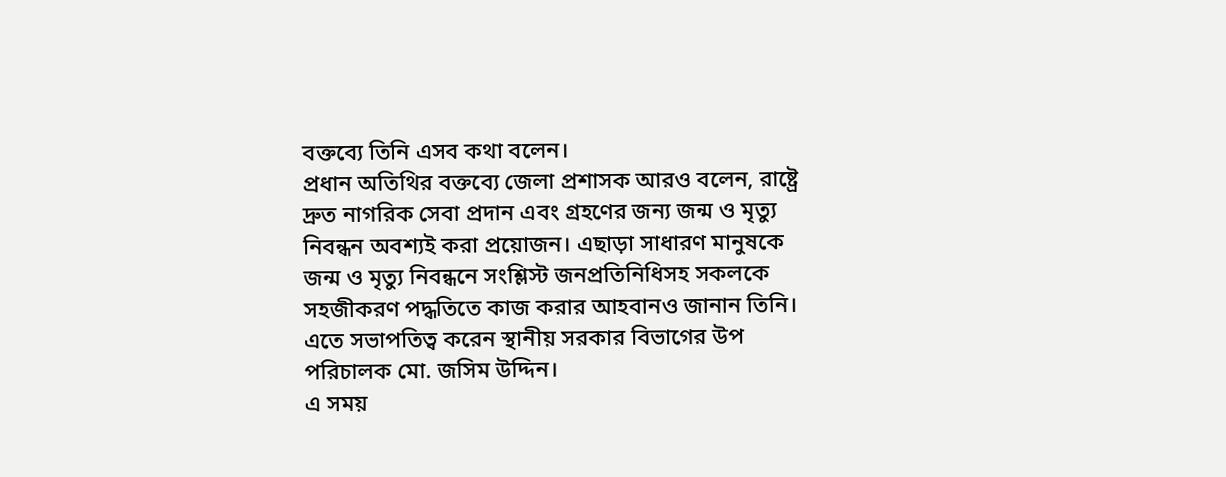বক্তব্যে তিনি এসব কথা বলেন।
প্রধান অতিথির বক্তব্যে জেলা প্রশাসক আরও বলেন, রাষ্ট্রে দ্রুত নাগরিক সেবা প্রদান এবং গ্রহণের জন্য জন্ম ও মৃত্যু নিবন্ধন অবশ্যই করা প্রয়োজন। এছাড়া সাধারণ মানুষকে জন্ম ও মৃত্যু নিবন্ধনে সংশ্লিস্ট জনপ্রতিনিধিসহ সকলকে সহজীকরণ পদ্ধতিতে কাজ করার আহবানও জানান তিনি।
এতে সভাপতিত্ব করেন স্থানীয় সরকার বিভাগের উপ পরিচালক মো. জসিম উদ্দিন।
এ সময়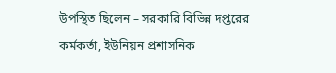উপস্থিত ছিলেন – সরকারি বিভিন্ন দপ্তরের কর্মকর্তা, ইউনিয়ন প্রশাসনিক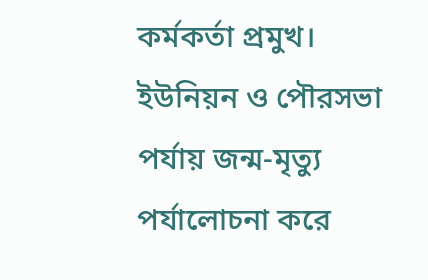কর্মকর্তা প্রমুখ।
ইউনিয়ন ও পৌরসভা পর্যায় জন্ম-মৃত্যু পর্যালোচনা করে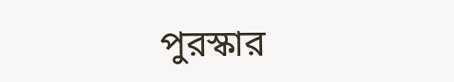পুরস্কার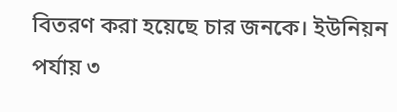বিতরণ করা হয়েছে চার জনকে। ইউনিয়ন পর্যায় ৩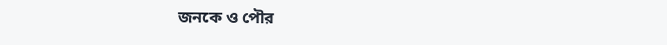জনকে ও পৌর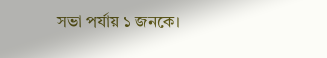সভা পর্যায় ১ জনকে।